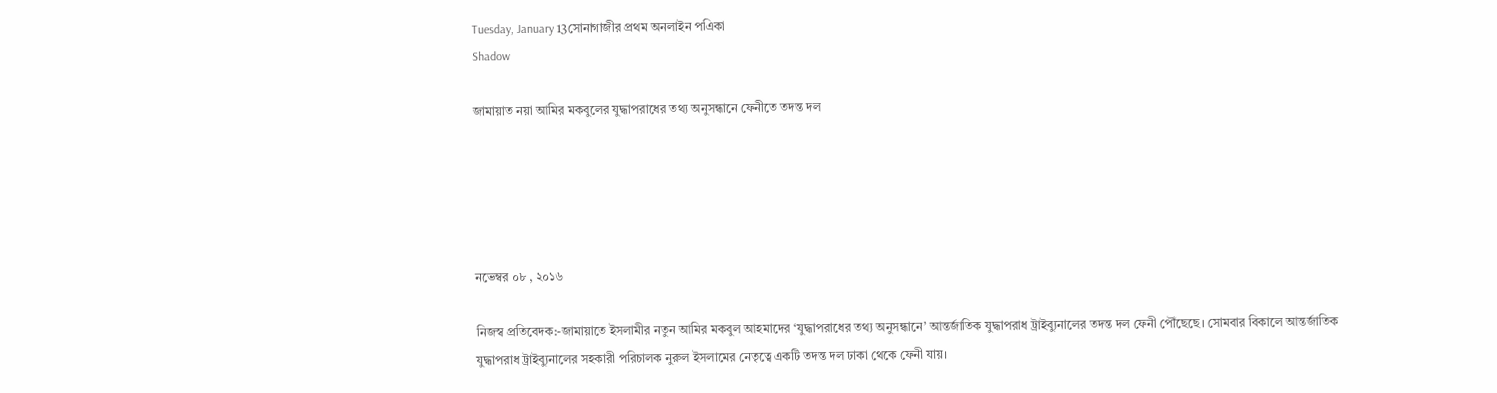Tuesday, January 13সোনাগাজীর প্রথম অনলাইন পএিকা
Shadow

জামায়াত নয়া আমির মকবুলের যুদ্ধাপরাধের তথ্য অনুসন্ধানে ফেনীতে তদন্ত দল





নভেম্বর ০৮ , ২০১৬

নিজস্ব প্রতিবেদক:-জামায়াতে ইসলামীর নতুন আমির মকবুল আহমাদের ‘যুদ্ধাপরাধের তথ্য অনুসন্ধানে’ আন্তর্জাতিক যুদ্ধাপরাধ ট্রাইব্যুনালের তদন্ত দল ফেনী পৌঁছেছে। সোমবার বিকালে আন্তর্জাতিক যুদ্ধাপরাধ ট্রাইব্যুনালের সহকারী পরিচালক নুরুল ইসলামের নেতৃত্বে একটি তদন্ত দল ঢাকা থেকে ফেনী যায়।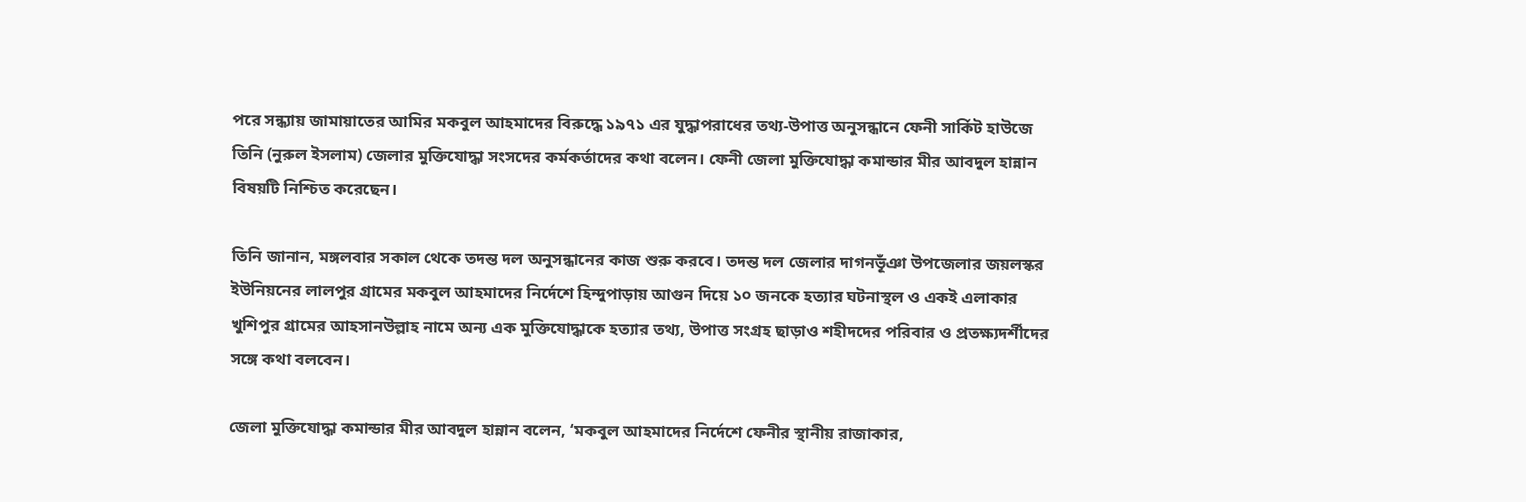পরে সন্ধ্যায় জামায়াতের আমির মকবুল আহমাদের বিরুদ্ধে ১৯৭১ এর যুদ্ধাপরাধের তথ্য-উপাত্ত অনুসন্ধানে ফেনী সার্কিট হাউজে তিনি (নুরুল ইসলাম) জেলার মুক্তিযোদ্ধা সংসদের কর্মকর্তাদের কথা বলেন। ফেনী জেলা মুক্তিযোদ্ধা কমান্ডার মীর আবদুল হান্নান বিষয়টি নিশ্চিত করেছেন।

তিনি জানান, মঙ্গলবার সকাল থেকে তদন্ত দল অনুসন্ধানের কাজ শুরু করবে। তদন্ত দল জেলার দাগনভূঁঞা উপজেলার জয়লস্কর ইউনিয়নের লালপুর গ্রামের মকবুল আহমাদের নির্দেশে হিন্দুপাড়ায় আগুন দিয়ে ১০ জনকে হত্যার ঘটনাস্থল ও একই এলাকার খুশিপুর গ্রামের আহসানউল্লাহ নামে অন্য এক মুক্তিযোদ্ধাকে হত্যার তথ্য, উপাত্ত সংগ্রহ ছাড়াও শহীদদের পরিবার ও প্রতক্ষ্যদর্শীদের সঙ্গে কথা বলবেন।

জেলা মুক্তিযোদ্ধা কমান্ডার মীর আবদুল হান্নান বলেন, ‘মকবুল আহমাদের নির্দেশে ফেনীর স্থানীয় রাজাকার,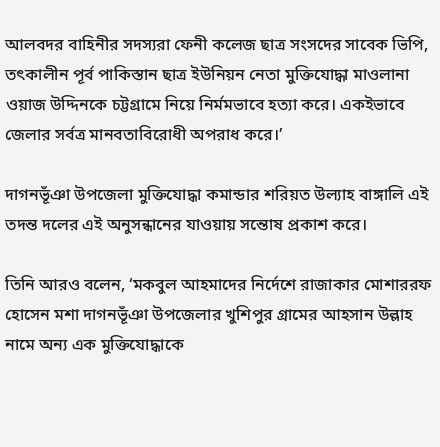আলবদর বাহিনীর সদস্যরা ফেনী কলেজ ছাত্র সংসদের সাবেক ভিপি, তৎকালীন পূর্ব পাকিস্তান ছাত্র ইউনিয়ন নেতা মুক্তিযোদ্ধা মাওলানা ওয়াজ উদ্দিনকে চট্টগ্রামে নিয়ে নির্মমভাবে হত্যা করে। একইভাবে জেলার সর্বত্র মানবতাবিরোধী অপরাধ করে।’

দাগনভূঁঞা উপজেলা মুক্তিযোদ্ধা কমান্ডার শরিয়ত উল্যাহ বাঙ্গালি এই তদন্ত দলের এই অনুসন্ধানের যাওয়ায় সন্তোষ প্রকাশ করে।

তিনি আরও বলেন, ‘মকবুল আহমাদের নির্দেশে রাজাকার মোশাররফ হোসেন মশা দাগনভূঁঞা উপজেলার খুশিপুর গ্রামের আহসান উল্লাহ নামে অন্য এক মুক্তিযোদ্ধাকে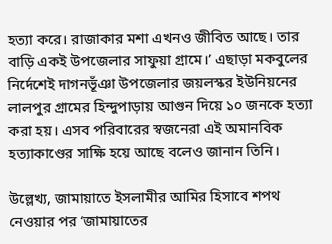হত্যা করে। রাজাকার মশা এখনও জীবিত আছে। তার বাড়ি একই উপজেলার সাফুয়া গ্রামে।’ এছাড়া মকবুলের নির্দেশেই দাগনভূঁঞা উপজেলার জয়লস্কর ইউনিয়নের লালপুর গ্রামের হিন্দুপাড়ায় আগুন দিয়ে ১০ জনকে হত্যা করা হয়। এসব পরিবারের স্বজনেরা এই অমানবিক হত্যাকাণ্ডের সাক্ষি হয়ে আছে বলেও জানান তিনি।

উল্লেখ্য, জামায়াতে ইসলামীর আমির হিসাবে শপথ নেওয়ার পর ‘জামায়াতের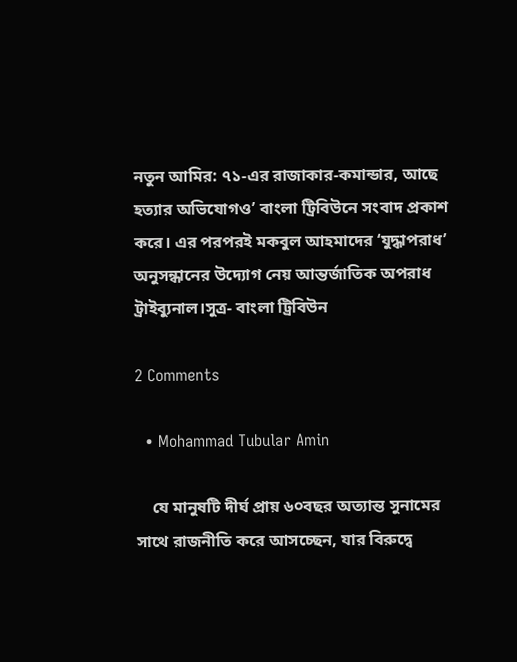নতুন আমির: ৭১-এর রাজাকার-কমান্ডার, আছে হত্যার অভিযোগও’ বাংলা ট্রিবিউনে সংবাদ প্রকাশ করে। এর পরপরই মকবুল আহমাদের ‘যুদ্ধাপরাধ’ অনুসন্ধানের উদ্যোগ নেয় আন্তর্জাতিক অপরাধ ট্রাইব্যুনাল।সুত্র- বাংলা ট্রিবিউন

2 Comments

  • Mohammad Tubular Amin

    যে মানুষটি দীর্ঘ প্রায় ৬০বছর অত্যান্ত সুনামের সাথে রাজনীতি করে আসচ্ছেন, যার বিরুদ্বে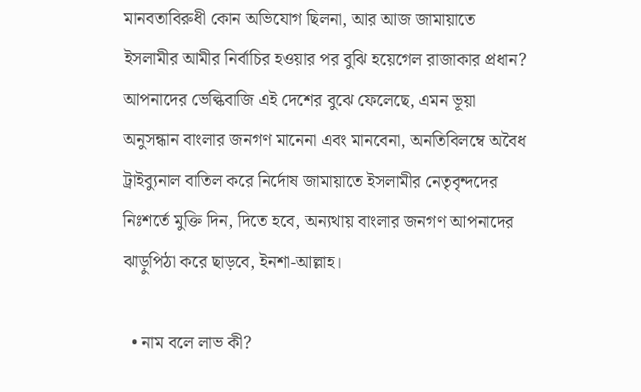মানবতাবিরুধী কোন অভিযোগ ছিলনা, আর আজ জামায়াতে ইসলামীর আমীর নির্বাচির হওয়ার পর বুঝি হয়েগেল রাজাকার প্রধান? আপনাদের ভেল্কিবাজি এই দেশের বুঝে ফেলেছে, এমন ভূয়া অনুসন্ধান বাংলার জনগণ মানেনা এবং মানবেনা, অনতিবিলম্বে অবৈধ ট্রাইব্যুনাল বাতিল করে নির্দোষ জামায়াতে ইসলামীর নেতৃবৃন্দদের নিঃশর্তে মুক্তি দিন, দিতে হবে, অন্যথায় বাংলার জনগণ আপনাদের ঝাড়ুপিঠা করে ছাড়বে, ইনশা-আল্লাহ।

  • নাম বলে লাভ কী?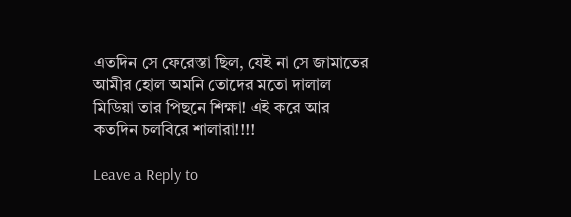এতদিন সে ফেরেস্তা ছিল, যেই না সে জামাতের আমীর হোল অমনি তোদের মতো দালাল মিডিয়া তার পিছনে শিক্ষা! এই করে আর কতদিন চলবিরে শালারা!!!!

Leave a Reply to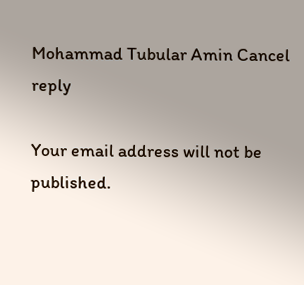Mohammad Tubular Amin Cancel reply

Your email address will not be published.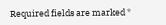Required fields are marked *